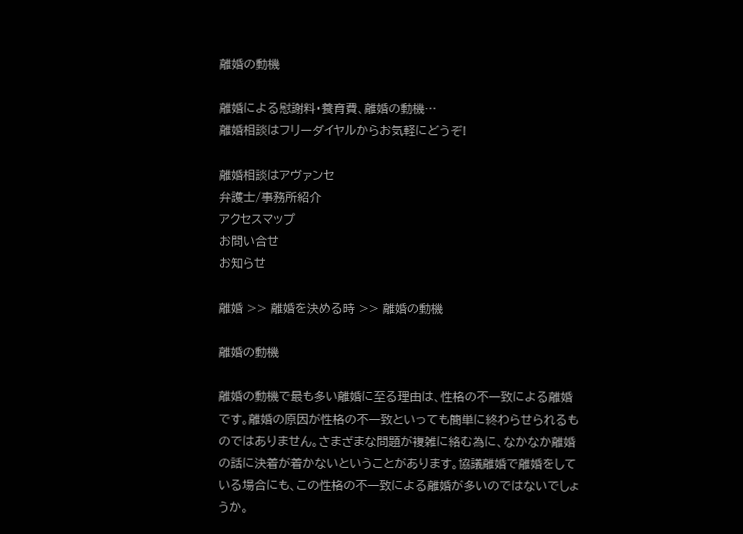離婚の動機

離婚による慰謝料・養育費、離婚の動機…
離婚相談はフリーダイヤルからお気軽にどうぞ!

離婚相談はアヴァンセ
弁護士/事務所紹介
アクセスマップ
お問い合せ
お知らせ

離婚 >> 離婚を決める時 >> 離婚の動機

離婚の動機

離婚の動機で最も多い離婚に至る理由は、性格の不一致による離婚です。離婚の原因が性格の不一致といっても簡単に終わらせられるものではありません。さまざまな問題が複雑に絡む為に、なかなか離婚の話に決着が着かないということがあります。協議離婚で離婚をしている場合にも、この性格の不一致による離婚が多いのではないでしょうか。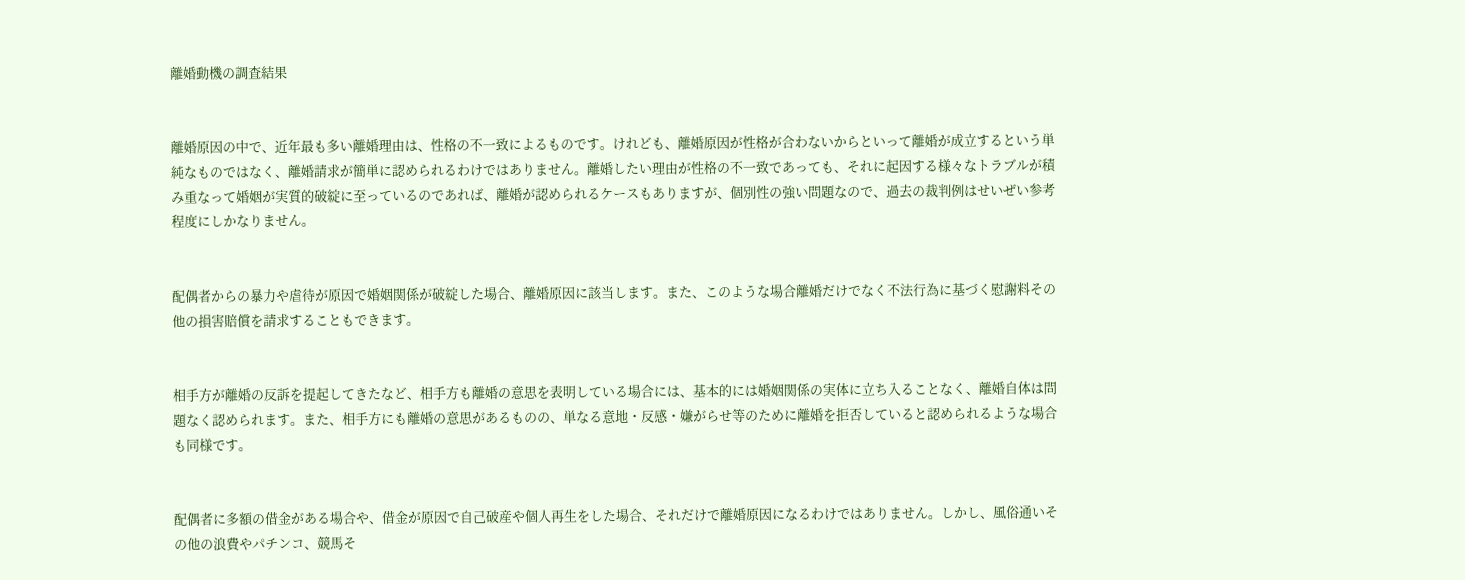離婚動機の調査結果


離婚原因の中で、近年最も多い離婚理由は、性格の不一致によるものです。けれども、離婚原因が性格が合わないからといって離婚が成立するという単純なものではなく、離婚請求が簡単に認められるわけではありません。離婚したい理由が性格の不一致であっても、それに起因する様々なトラブルが積み重なって婚姻が実質的破綻に至っているのであれば、離婚が認められるケースもありますが、個別性の強い問題なので、過去の裁判例はせいぜい参考程度にしかなりません。


配偶者からの暴力や虐待が原因で婚姻関係が破綻した場合、離婚原因に該当します。また、このような場合離婚だけでなく不法行為に基づく慰謝料その他の損害賠償を請求することもできます。


相手方が離婚の反訴を提起してきたなど、相手方も離婚の意思を表明している場合には、基本的には婚姻関係の実体に立ち入ることなく、離婚自体は問題なく認められます。また、相手方にも離婚の意思があるものの、単なる意地・反感・嫌がらせ等のために離婚を拒否していると認められるような場合も同様です。


配偶者に多額の借金がある場合や、借金が原因で自己破産や個人再生をした場合、それだけで離婚原因になるわけではありません。しかし、風俗通いその他の浪費やパチンコ、競馬そ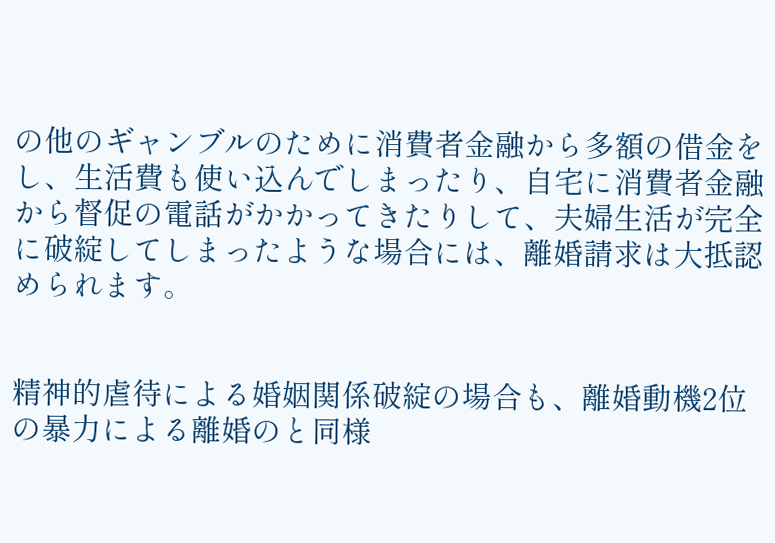の他のギャンブルのために消費者金融から多額の借金をし、生活費も使い込んでしまったり、自宅に消費者金融から督促の電話がかかってきたりして、夫婦生活が完全に破綻してしまったような場合には、離婚請求は大抵認められます。


精神的虐待による婚姻関係破綻の場合も、離婚動機2位の暴力による離婚のと同様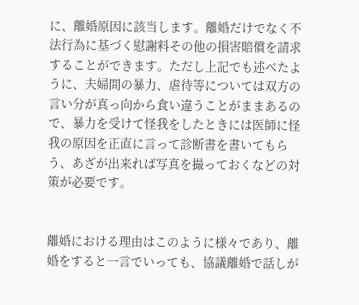に、離婚原因に該当します。離婚だけでなく不法行為に基づく慰謝料その他の損害賠償を請求することができます。ただし上記でも述べたように、夫婦間の暴力、虐待等については双方の言い分が真っ向から食い違うことがままあるので、暴力を受けて怪我をしたときには医師に怪我の原因を正直に言って診断書を書いてもらう、あざが出来れば写真を撮っておくなどの対策が必要です。


離婚における理由はこのように様々であり、離婚をすると一言でいっても、協議離婚で話しが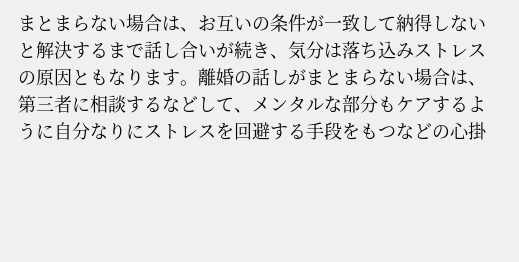まとまらない場合は、お互いの条件が一致して納得しないと解決するまで話し合いが続き、気分は落ち込みストレスの原因ともなります。離婚の話しがまとまらない場合は、第三者に相談するなどして、メンタルな部分もケアするように自分なりにストレスを回避する手段をもつなどの心掛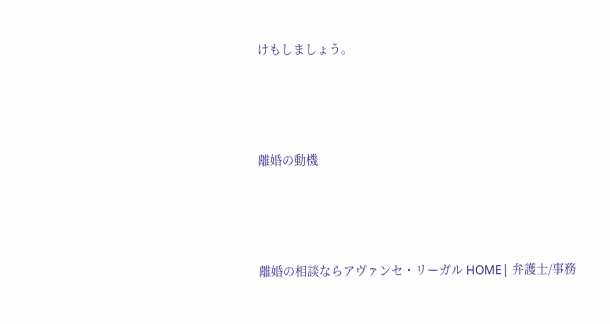けもしましょう。



離婚の動機



離婚の相談ならアヴァンセ・リーガル HOME| 弁護士/事務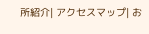所紹介| アクセスマップ| お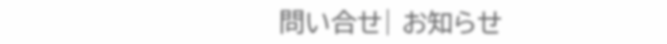問い合せ| お知らせ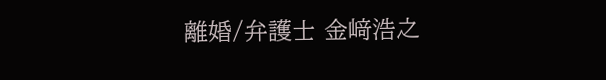離婚/弁護士 金﨑浩之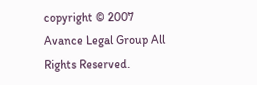copyright © 2007 Avance Legal Group All Rights Reserved.